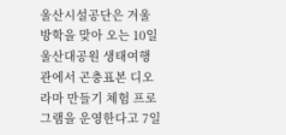울산시설공단은 겨울방학을 맞아 오는 10일 울산대공원 생태여행관에서 곤충표본 디오라마 만들기 체험 프로그램을 운영한다고 7일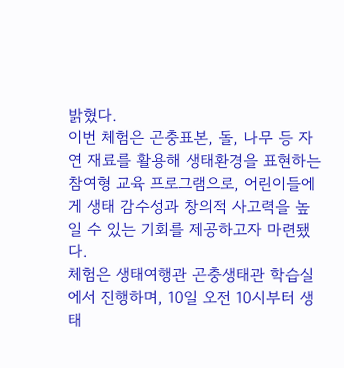밝혔다.
이번 체험은 곤충표본, 돌, 나무 등 자연 재료를 활용해 생태환경을 표현하는 참여형 교육 프로그램으로, 어린이들에게 생태 감수성과 창의적 사고력을 높일 수 있는 기회를 제공하고자 마련됐다.
체험은 생태여행관 곤충생태관 학습실에서 진행하며, 10일 오전 10시부터 생태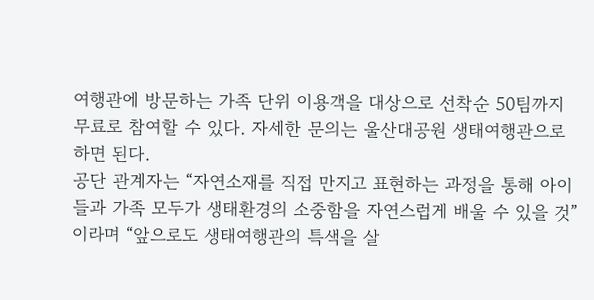여행관에 방문하는 가족 단위 이용객을 대상으로 선착순 50팀까지 무료로 참여할 수 있다. 자세한 문의는 울산대공원 생태여행관으로 하면 된다.
공단 관계자는 “자연소재를 직접 만지고 표현하는 과정을 통해 아이들과 가족 모두가 생태환경의 소중함을 자연스럽게 배울 수 있을 것”이라며 “앞으로도 생태여행관의 특색을 살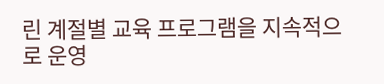린 계절별 교육 프로그램을 지속적으로 운영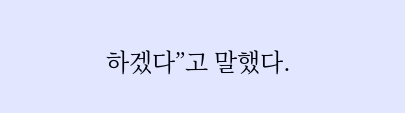하겠다”고 말했다.